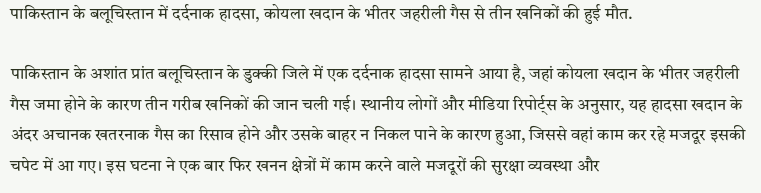पाकिस्तान के बलूचिस्तान में दर्दनाक हादसा, कोयला खदान के भीतर जहरीली गैस से तीन खनिकों की हुई मौत.

पाकिस्तान के अशांत प्रांत बलूचिस्तान के डुक्की जिले में एक दर्दनाक हादसा सामने आया है, जहां कोयला खदान के भीतर जहरीली गैस जमा होने के कारण तीन गरीब खनिकों की जान चली गई। स्थानीय लोगों और मीडिया रिपोर्ट्स के अनुसार, यह हादसा खदान के अंदर अचानक खतरनाक गैस का रिसाव होने और उसके बाहर न निकल पाने के कारण हुआ, जिससे वहां काम कर रहे मजदूर इसकी चपेट में आ गए। इस घटना ने एक बार फिर खनन क्षेत्रों में काम करने वाले मजदूरों की सुरक्षा व्यवस्था और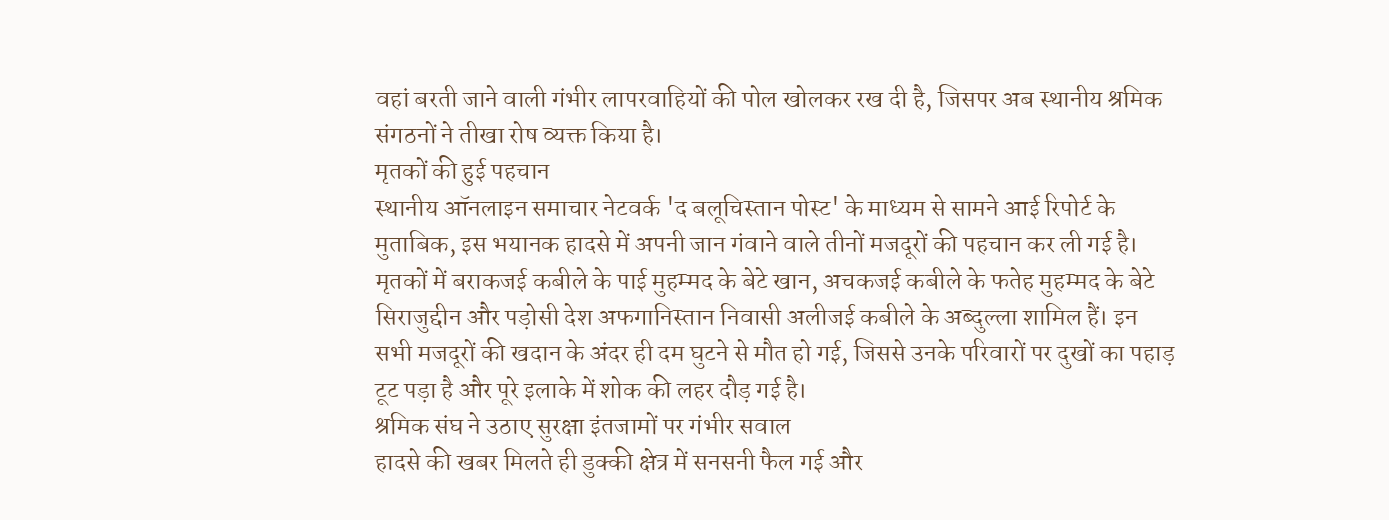वहां बरती जाने वाली गंभीर लापरवाहियों की पोल खोलकर रख दी है, जिसपर अब स्थानीय श्रमिक संगठनों ने तीखा रोष व्यक्त किया है।
मृतकों की हुई पहचान
स्थानीय ऑनलाइन समाचार नेटवर्क 'द बलूचिस्तान पोस्ट' के माध्यम से सामने आई रिपोर्ट के मुताबिक, इस भयानक हादसे में अपनी जान गंवाने वाले तीनों मजदूरों की पहचान कर ली गई है। मृतकों में बराकजई कबीले के पाई मुहम्मद के बेटे खान, अचकजई कबीले के फतेह मुहम्मद के बेटे सिराजुद्दीन और पड़ोसी देश अफगानिस्तान निवासी अलीजई कबीले के अब्दुल्ला शामिल हैं। इन सभी मजदूरों की खदान के अंदर ही दम घुटने से मौत हो गई, जिससे उनके परिवारों पर दुखों का पहाड़ टूट पड़ा है और पूरे इलाके में शोक की लहर दौड़ गई है।
श्रमिक संघ ने उठाए सुरक्षा इंतजामों पर गंभीर सवाल
हादसे की खबर मिलते ही डुक्की क्षेत्र में सनसनी फैल गई और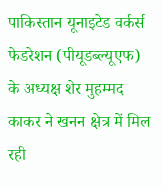पाकिस्तान यूनाइटेड वर्कर्स फेडरेशन (पीयूडब्ल्यूएफ) के अध्यक्ष शेर मुहम्मद काकर ने खनन क्षेत्र में मिल रही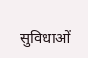सुविधाओं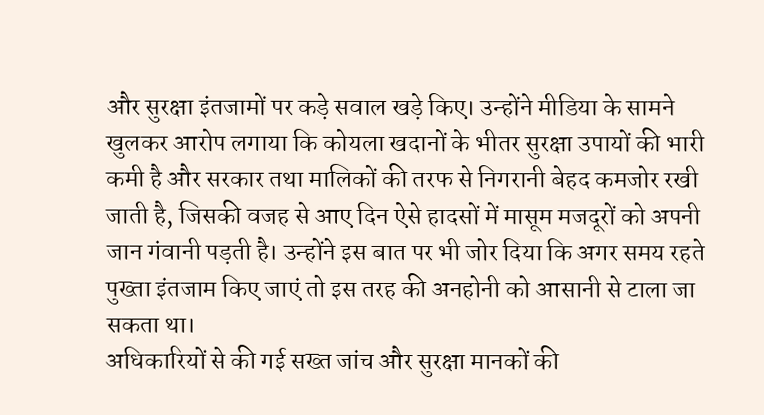और सुरक्षा इंतजामों पर कड़े सवाल खड़े किए। उन्होंने मीडिया के सामने खुलकर आरोप लगाया कि कोयला खदानों के भीतर सुरक्षा उपायों की भारी कमी है और सरकार तथा मालिकों की तरफ से निगरानी बेहद कमजोर रखी जाती है, जिसकी वजह से आए दिन ऐसे हादसों में मासूम मजदूरों को अपनी जान गंवानी पड़ती है। उन्होंने इस बात पर भी जोर दिया कि अगर समय रहते पुख्ता इंतजाम किए जाएं तो इस तरह की अनहोनी को आसानी से टाला जा सकता था।
अधिकारियों से की गई सख्त जांच और सुरक्षा मानकों की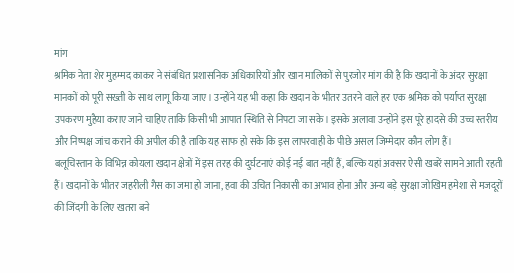मांग
श्रमिक नेता शेर मुहम्मद काकर ने संबंधित प्रशासनिक अधिकारियों और खान मालिकों से पुरजोर मांग की है कि खदानों के अंदर सुरक्षा मानकों को पूरी सख्ती के साथ लागू किया जाए। उन्होंने यह भी कहा कि खदान के भीतर उतरने वाले हर एक श्रमिक को पर्याप्त सुरक्षा उपकरण मुहैया कराए जाने चाहिए ताकि किसी भी आपात स्थिति से निपटा जा सके। इसके अलावा उन्होंने इस पूरे हादसे की उच्च स्तरीय और निष्पक्ष जांच कराने की अपील की है ताकि यह साफ हो सके कि इस लापरवाही के पीछे असल जिम्मेदार कौन लोग हैं।
बलूचिस्तान के विभिन्न कोयला खदान क्षेत्रों में इस तरह की दुर्घटनाएं कोई नई बात नहीं हैं, बल्कि यहां अक्सर ऐसी खबरें सामने आती रहती हैं। खदानों के भीतर जहरीली गैस का जमा हो जाना, हवा की उचित निकासी का अभाव होना और अन्य बड़े सुरक्षा जोखिम हमेशा से मजदूरों की जिंदगी के लिए खतरा बने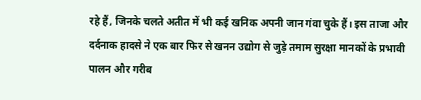रहे हैं, जिनके चलते अतीत में भी कई खनिक अपनी जान गंवा चुके हैं। इस ताजा और दर्दनाक हादसे ने एक बार फिर से खनन उद्योग से जुड़े तमाम सुरक्षा मानकों के प्रभावी पालन और गरीब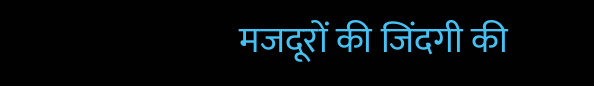मजदूरों की जिंदगी की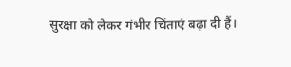सुरक्षा को लेकर गंभीर चिंताएं बढ़ा दी हैं।